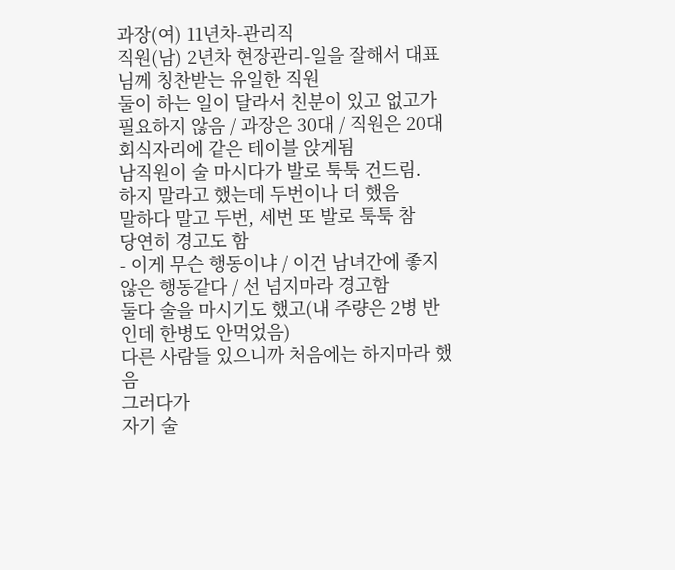과장(여) 11년차-관리직
직원(남) 2년차 현장관리-일을 잘해서 대표님께 칭찬받는 유일한 직원
둘이 하는 일이 달라서 친분이 있고 없고가 필요하지 않음 / 과장은 30대 / 직원은 20대
회식자리에 같은 테이블 앉게됨
남직원이 술 마시다가 발로 툭툭 건드림.
하지 말라고 했는데 두번이나 더 했음
말하다 말고 두번, 세번 또 발로 툭툭 참
당연히 경고도 함
- 이게 무슨 행동이냐 / 이건 남녀간에 좋지 않은 행동같다 / 선 넘지마라 경고함
둘다 술을 마시기도 했고(내 주량은 2병 반인데 한병도 안먹었음)
다른 사람들 있으니까 처음에는 하지마라 했음
그러다가
자기 술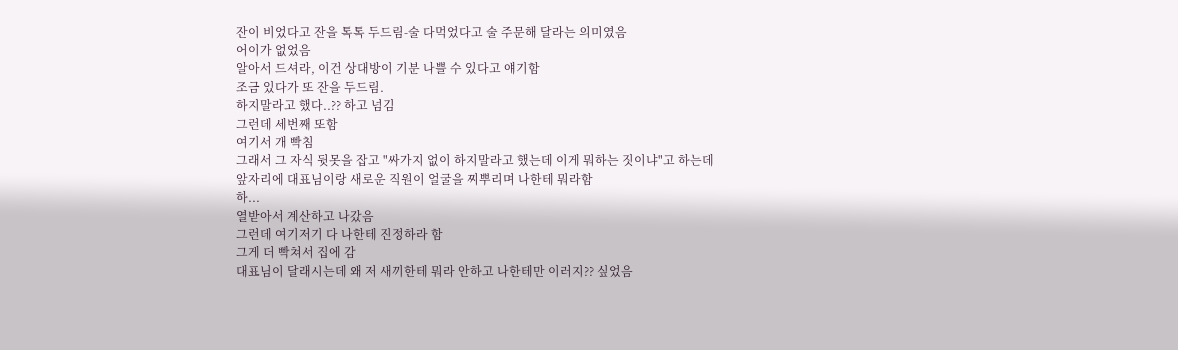잔이 비었다고 잔을 톡톡 두드림-술 다먹었다고 술 주문해 달라는 의미였음
어이가 없었음
알아서 드셔라, 이건 상대방이 기분 나쁠 수 있다고 얘기함
조금 있다가 또 잔을 두드림.
하지말라고 했다..?? 하고 넘김
그런데 세번째 또함
여기서 개 빡침
그래서 그 자식 뒷못을 잡고 "싸가지 없이 하지말라고 했는데 이게 뭐하는 짓이냐"고 하는데
앞자리에 대표님이랑 새로운 직원이 얼굴을 찌뿌리며 나한테 뭐라함
하...
열받아서 계산하고 나갔음
그런데 여기저기 다 나한테 진정하라 함
그게 더 빡쳐서 집에 감
대표님이 달래시는데 왜 저 새끼한테 뭐라 안하고 나한테만 이러지?? 싶었음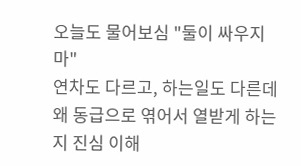오늘도 물어보심 "둘이 싸우지마"
연차도 다르고, 하는일도 다른데 왜 동급으로 엮어서 열받게 하는지 진심 이해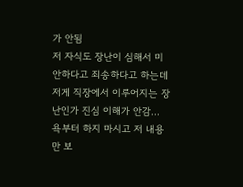가 안됨
저 자식도 장난이 심해서 미안하다고 죄송하다고 하는데 저게 직장에서 이루어지는 장난인가 진심 이해가 안감...
욕부터 하지 마시고 저 내용만 보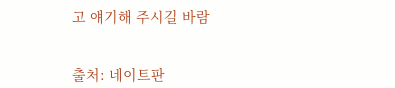고 얘기해 주시길 바람


출처: 네이트판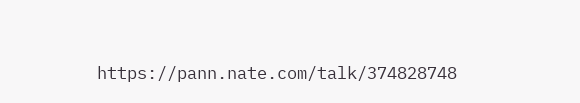https://pann.nate.com/talk/374828748